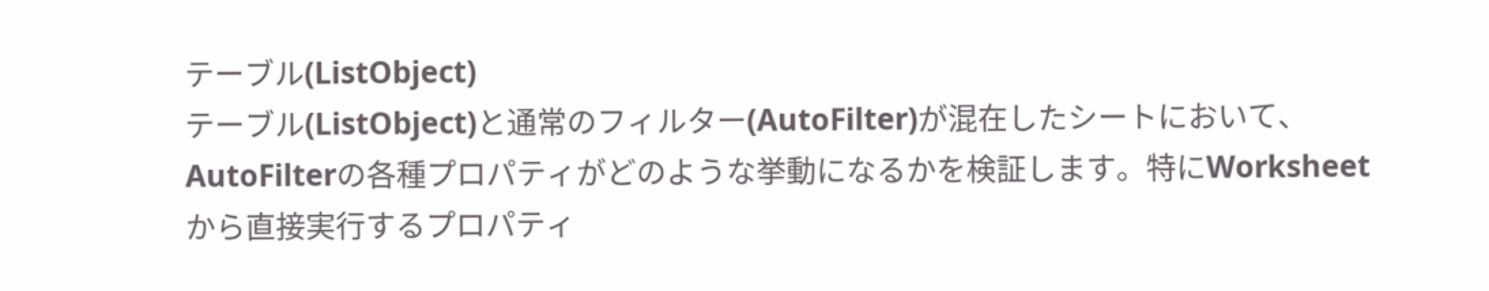テーブル(ListObject)
テーブル(ListObject)と通常のフィルター(AutoFilter)が混在したシートにおいて、AutoFilterの各種プロパティがどのような挙動になるかを検証します。特にWorksheetから直接実行するプロパティ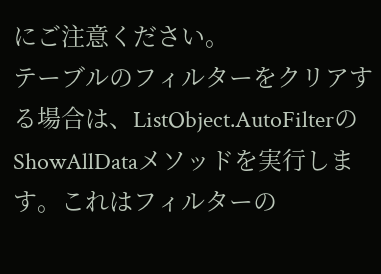にご注意ください。
テーブルのフィルターをクリアする場合は、ListObject.AutoFilterのShowAllDataメソッドを実行します。これはフィルターの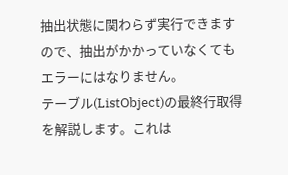抽出状態に関わらず実行できますので、抽出がかかっていなくてもエラーにはなりません。
テーブル(ListObject)の最終行取得を解説します。これは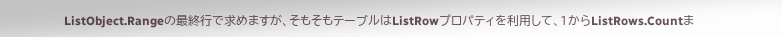ListObject.Rangeの最終行で求めますが、そもそもテーブルはListRowプロパティを利用して、1からListRows.Countま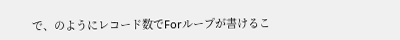で、のようにレコード数でForループが書けるこ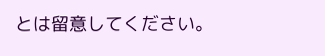とは留意してください。